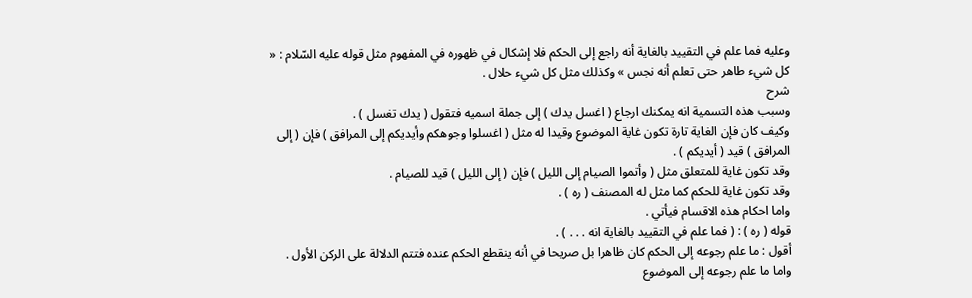وعليه فما علم في التقييد بالغاية أنه راجع إلى الحكم فلا إشكال في ظهوره في المفهوم مثل قوله عليه السّلام : « كل شيء طاهر حتى تعلم أنه نجس » وكذلك مثل كل شيء حلال .
شرح
وسبب هذه التسمية انه يمكنك ارجاع ( اغسل يدك ) إلى جملة اسميه فتقول ( يدك تغسل ) .
وكيف كان فإن الغاية تارة تكون غاية الموضوع وقيدا له مثل ( اغسلوا وجوهكم وأيديكم إلى المرافق ) فإن ( إلى المرافق ) قيد ( أيديكم ) .
وقد تكون غاية للمتعلق مثل ( وأتموا الصيام إلى الليل ) فإن ( إلى الليل ) قيد للصيام .
وقد تكون غاية للحكم كما مثل له المصنف ( ره ) .
واما احكام هذه الاقسام فيأتي .
قوله ( ره ) : ( فما علم في التقييد بالغاية انه . . . ) .
أقول : ما علم رجوعه إلى الحكم كان ظاهرا بل صريحا في أنه ينقطع الحكم عنده فتتم الدلالة على الركن الأول .
واما ما علم رجوعه إلى الموضوع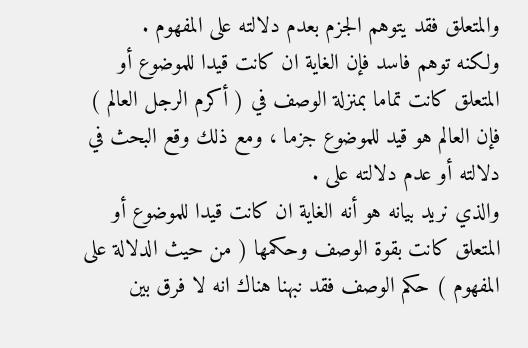والمتعلق فقد يتوهم الجزم بعدم دلالته على المفهوم .
ولكنه توهم فاسد فإن الغاية ان كانت قيدا للموضوع أو المتعلق كانت تماما بمنزلة الوصف في ( أكرم الرجل العالم ) فإن العالم هو قيد للموضوع جزما ، ومع ذلك وقع البحث في دلالته أو عدم دلالته على .
والذي نريد بيانه هو أنه الغاية ان كانت قيدا للموضوع أو المتعلق كانت بقوة الوصف وحكمها ( من حيث الدلالة على المفهوم ) حكم الوصف فقد نبهنا هناك انه لا فرق بين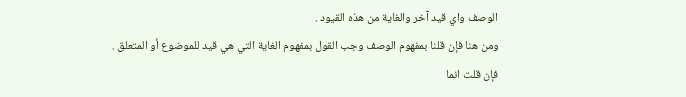الوصف واي قيد آخر والغاية من هذه القيود .
ومن هنا فإن قلنا بمفهوم الوصف وجب القول بمفهوم الغاية التي هي قيد للموضوع أو المتعلق .
فإن قلت انما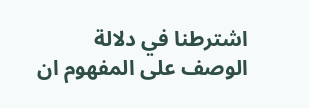اشترطنا في دلالة الوصف على المفهوم ان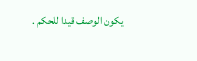يكون الوصف قيدا للحكم .